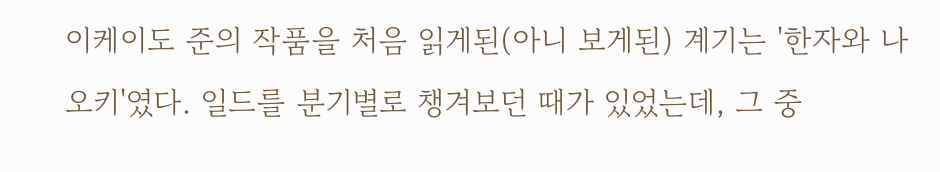이케이도 준의 작품을 처음 읽게된(아니 보게된) 계기는 '한자와 나오키'였다. 일드를 분기별로 챙겨보던 때가 있었는데, 그 중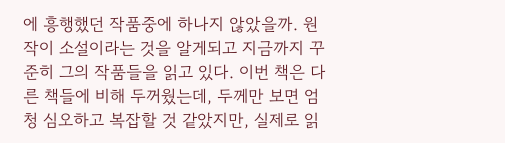에 흥행했던 작품중에 하나지 않았을까. 원작이 소설이라는 것을 알게되고 지금까지 꾸준히 그의 작품들을 읽고 있다. 이번 책은 다른 책들에 비해 두꺼웠는데, 두께만 보면 엄청 심오하고 복잡할 것 같았지만, 실제로 읽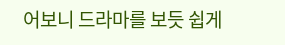어보니 드라마를 보듯 쉽게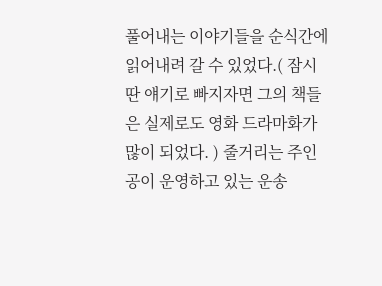풀어내는 이야기들을 순식간에 읽어내려 갈 수 있었다.( 잠시 딴 얘기로 빠지자면 그의 책들은 실제로도 영화 드라마화가 많이 되었다. ) 줄거리는 주인공이 운영하고 있는 운송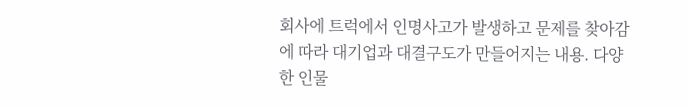회사에 트럭에서 인명사고가 발생하고 문제를 찾아감에 따라 대기업과 대결구도가 만들어지는 내용. 다양한 인물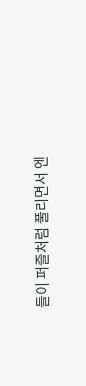들이 퍼즐처럼 풀리면서 엔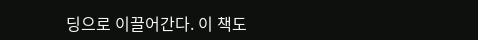딩으로 이끌어간다. 이 책도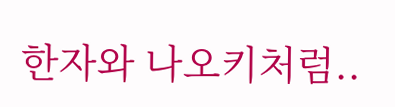한자와 나오키처럼..